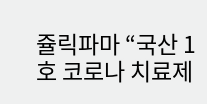쥴릭파마 “국산 1호 코로나 치료제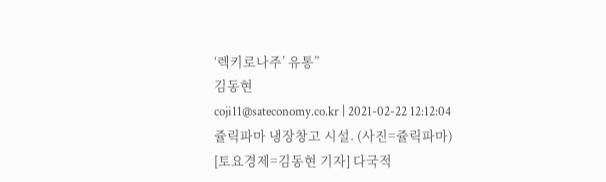‘렉키로나주’ 유통”
김동현
coji11@sateconomy.co.kr | 2021-02-22 12:12:04
쥴릭파마 냉장창고 시설. (사진=쥴릭파마)
[토요경제=김동현 기자] 다국적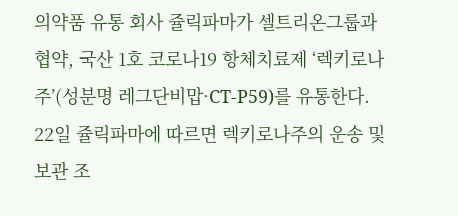의약품 유통 회사 쥴릭파마가 셀트리온그룹과 협약, 국산 1호 코로나19 항체치료제 ‘렉키로나주’(성분명 레그단비맙·CT-P59)를 유통한다.
22일 쥴릭파마에 따르면 렉키로나주의 운송 및 보관 조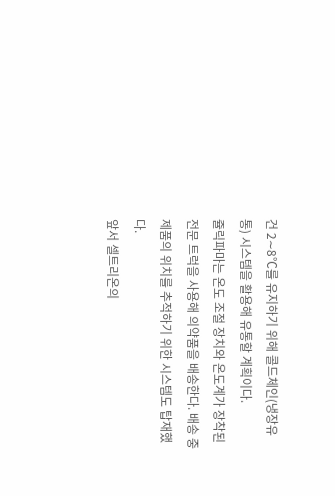건 2∼8℃를 유지하기 위해 콜드체인(냉장유통) 시스템을 활용해 유통할 계획이다.
쥴릭파마는 온도 조절 장치와 온도계가 장착된 전문 트럭을 사용해 의약품을 배송한다. 배송 중 제품의 위치를 추적하기 위한 시스템도 탑재했다.
앞서 셀트리온의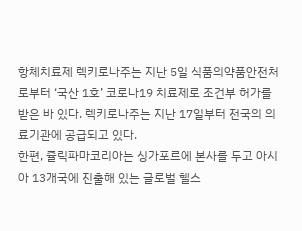항체치료제 렉키로나주는 지난 5일 식품의약품안전처로부터 ‘국산 1호’ 코로나19 치료제로 조건부 허가를 받은 바 있다. 렉키로나주는 지난 17일부터 전국의 의료기관에 공급되고 있다.
한편, 쥴릭파마코리아는 싱가포르에 본사를 두고 아시아 13개국에 진출해 있는 글로벌 헬스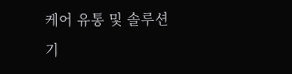케어 유통 및 솔루션 기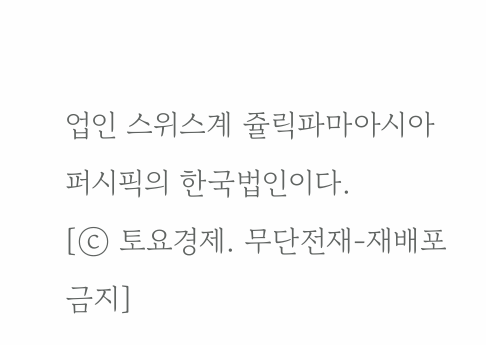업인 스위스계 쥴릭파마아시아퍼시픽의 한국법인이다.
[ⓒ 토요경제. 무단전재-재배포 금지]